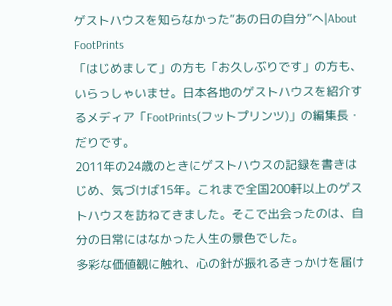ゲストハウスを知らなかった“あの日の自分”へ|About FootPrints
「はじめまして」の方も「お久しぶりです」の方も、いらっしゃいませ。日本各地のゲストハウスを紹介するメディア「FootPrints(フットプリンツ)」の編集長・だりです。
2011年の24歳のときにゲストハウスの記録を書きはじめ、気づけば15年。これまで全国200軒以上のゲストハウスを訪ねてきました。そこで出会ったのは、自分の日常にはなかった人生の景色でした。
多彩な価値観に触れ、心の針が振れるきっかけを届け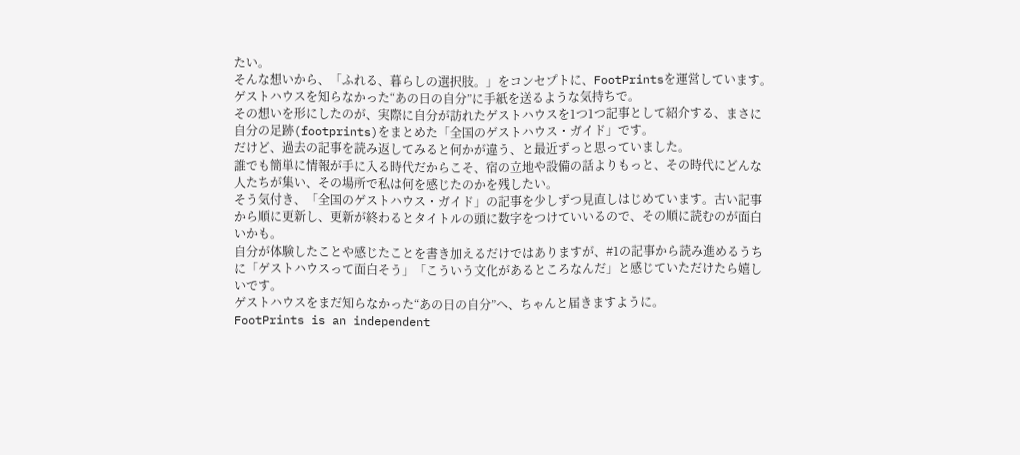たい。
そんな想いから、「ふれる、暮らしの選択肢。」をコンセプトに、FootPrintsを運営しています。ゲストハウスを知らなかった“あの日の自分”に手紙を送るような気持ちで。
その想いを形にしたのが、実際に自分が訪れたゲストハウスを1つ1つ記事として紹介する、まさに自分の足跡(footprints)をまとめた「全国のゲストハウス・ガイド」です。
だけど、過去の記事を読み返してみると何かが違う、と最近ずっと思っていました。
誰でも簡単に情報が手に入る時代だからこそ、宿の立地や設備の話よりもっと、その時代にどんな人たちが集い、その場所で私は何を感じたのかを残したい。
そう気付き、「全国のゲストハウス・ガイド」の記事を少しずつ見直しはじめています。古い記事から順に更新し、更新が終わるとタイトルの頭に数字をつけていいるので、その順に読むのが面白いかも。
自分が体験したことや感じたことを書き加えるだけではありますが、#1の記事から読み進めるうちに「ゲストハウスって面白そう」「こういう文化があるところなんだ」と感じていただけたら嬉しいです。
ゲストハウスをまだ知らなかった“あの日の自分”へ、ちゃんと届きますように。
FootPrints is an independent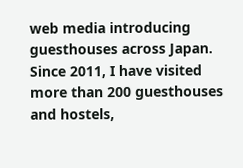web media introducing guesthouses across Japan.
Since 2011, I have visited more than 200 guesthouses and hostels,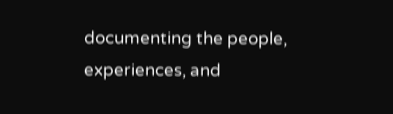documenting the people, experiences, and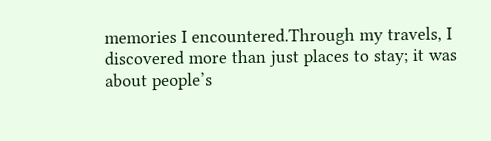memories I encountered.Through my travels, I discovered more than just places to stay; it was about people’s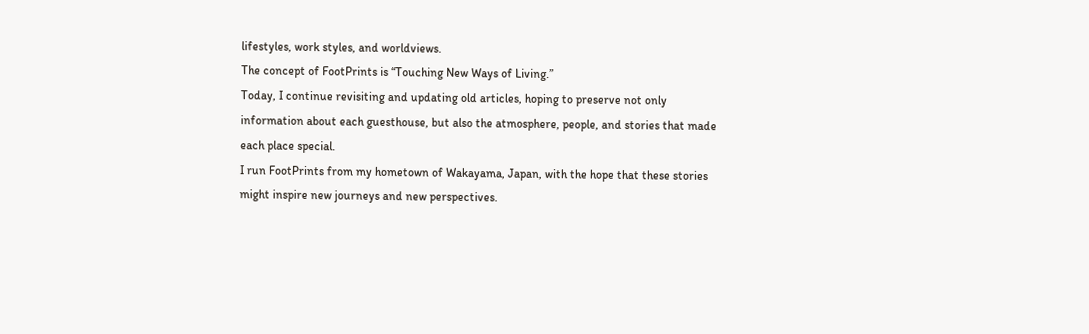lifestyles, work styles, and worldviews.
The concept of FootPrints is “Touching New Ways of Living.”
Today, I continue revisiting and updating old articles, hoping to preserve not only information about each guesthouse, but also the atmosphere, people, and stories that made each place special.
I run FootPrints from my hometown of Wakayama, Japan, with the hope that these stories might inspire new journeys and new perspectives.